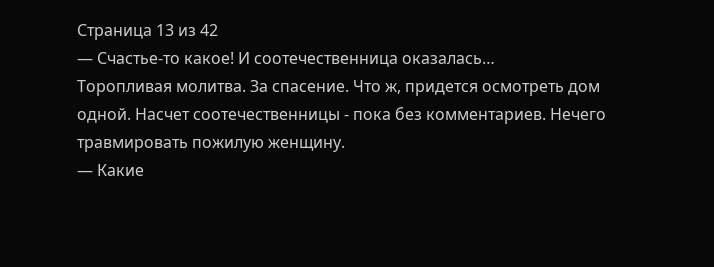Страница 13 из 42
— Счастье-то какое! И соотечественница оказалась…
Торопливая молитва. За спасение. Что ж, придется осмотреть дом одной. Насчет соотечественницы - пока без комментариев. Нечего травмировать пожилую женщину.
— Какие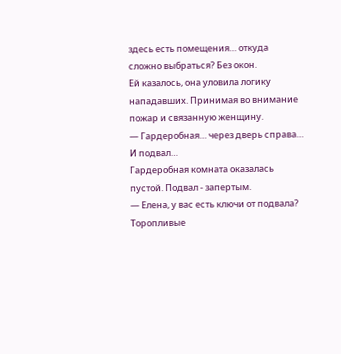здесь есть помещения… откуда сложно выбраться? Без окон.
Ей казалось, она уловила логику нападавших. Принимая во внимание пожар и связанную женщину.
— Гардеробная… через дверь справа… И подвал…
Гардеробная комната оказалась пустой. Подвал - запертым.
— Елена, у вас есть ключи от подвала?
Торопливые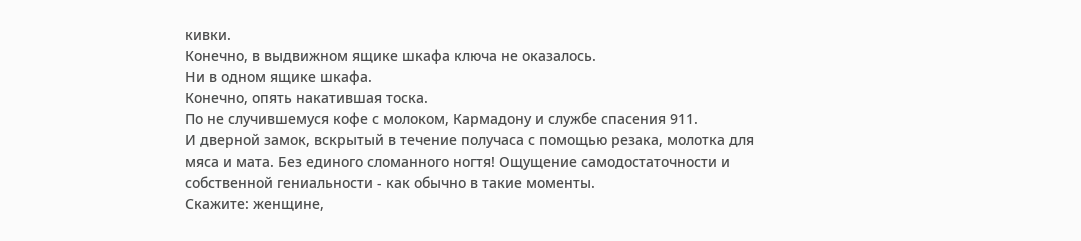кивки.
Конечно, в выдвижном ящике шкафа ключа не оказалось.
Ни в одном ящике шкафа.
Конечно, опять накатившая тоска.
По не случившемуся кофе с молоком, Кармадону и службе спасения 911.
И дверной замок, вскрытый в течение получаса с помощью резака, молотка для мяса и мата. Без единого сломанного ногтя! Ощущение самодостаточности и собственной гениальности - как обычно в такие моменты.
Скажите: женщине,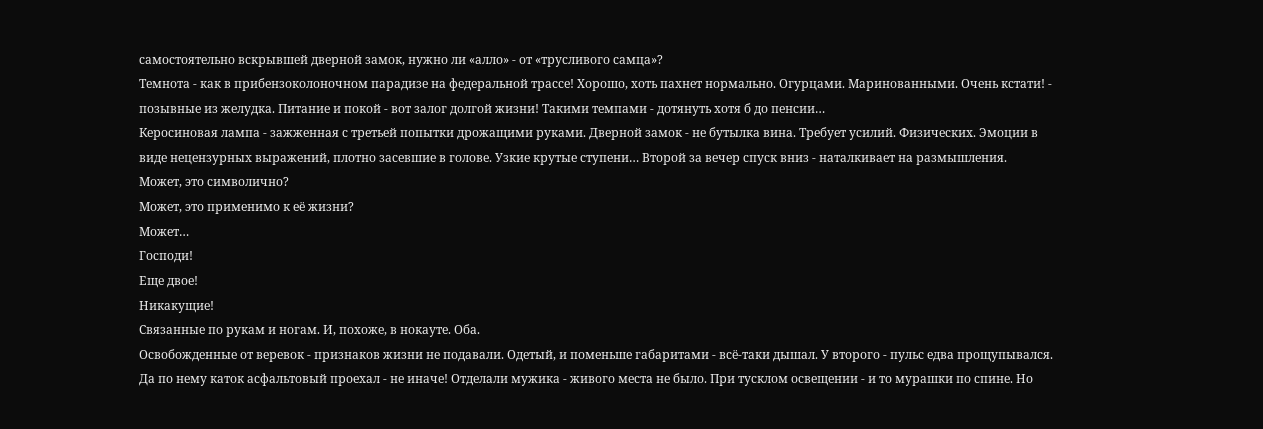самостоятельно вскрывшей дверной замок, нужно ли «алло» - от «трусливого самца»?
Темнота - как в прибензоколоночном парадизе на федеральной трассе! Хорошо, хоть пахнет нормально. Огурцами. Маринованными. Очень кстати! - позывные из желудка. Питание и покой - вот залог долгой жизни! Такими темпами - дотянуть хотя б до пенсии…
Керосиновая лампа - зажженная с третьей попытки дрожащими руками. Дверной замок - не бутылка вина. Требует усилий. Физических. Эмоции в виде нецензурных выражений, плотно засевшие в голове. Узкие крутые ступени… Второй за вечер спуск вниз - наталкивает на размышления.
Может, это символично?
Может, это применимо к её жизни?
Может…
Господи!
Еще двое!
Никакущие!
Связанные по рукам и ногам. И, похоже, в нокауте. Оба.
Освобожденные от веревок - признаков жизни не подавали. Одетый, и поменьше габаритами - всё-таки дышал. У второго - пульс едва прощупывался. Да по нему каток асфальтовый проехал - не иначе! Отделали мужика - живого места не было. При тусклом освещении - и то мурашки по спине. Но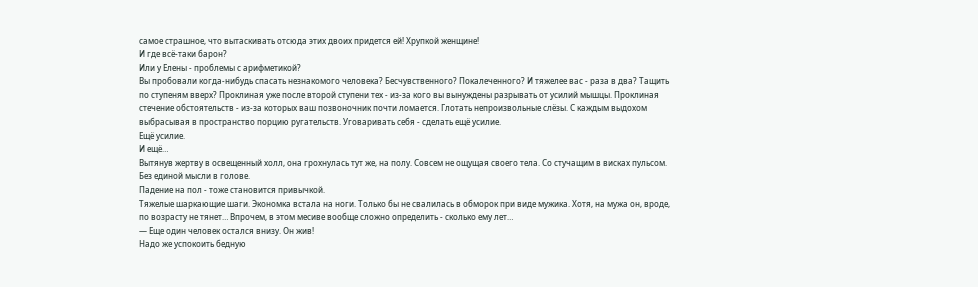самое страшное, что вытаскивать отсюда этих двоих придется ей! Хрупкой женщине!
И где всё-таки барон?
Или у Елены - проблемы с арифметикой?
Вы пробовали когда-нибудь спасать незнакомого человека? Бесчувственного? Покалеченного? И тяжелее вас - раза в два? Тащить по ступеням вверх? Проклиная уже после второй ступени тех - из-за кого вы вынуждены разрывать от усилий мышцы. Проклиная стечение обстоятельств - из-за которых ваш позвоночник почти ломается. Глотать непроизвольные слёзы. С каждым выдохом выбрасывая в пространство порцию ругательств. Уговаривать себя - сделать ещё усилие.
Ещё усилие.
И ещё…
Вытянув жертву в освещенный холл, она грохнулась тут же, на полу. Совсем не ощущая своего тела. Со стучащим в висках пульсом. Без единой мысли в голове.
Падение на пол - тоже становится привычкой.
Тяжелые шаркающие шаги. Экономка встала на ноги. Только бы не свалилась в обморок при виде мужика. Хотя, на мужа он, вроде, по возрасту не тянет… Впрочем, в этом месиве вообще сложно определить - сколько ему лет…
— Еще один человек остался внизу. Он жив!
Надо же успокоить бедную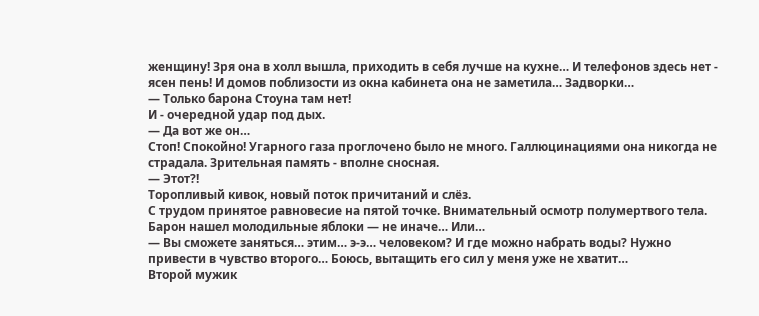женщину! Зря она в холл вышла, приходить в себя лучше на кухне… И телефонов здесь нет - ясен пень! И домов поблизости из окна кабинета она не заметила… Задворки…
— Только барона Стоуна там нет!
И - очередной удар под дых.
— Да вот же он…
Стоп! Спокойно! Угарного газа проглочено было не много. Галлюцинациями она никогда не страдала. Зрительная память - вполне сносная.
— Этот?!
Торопливый кивок, новый поток причитаний и слёз.
С трудом принятое равновесие на пятой точке. Внимательный осмотр полумертвого тела. Барон нашел молодильные яблоки — не иначе… Или…
— Вы сможете заняться… этим… э-э… человеком? И где можно набрать воды? Нужно привести в чувство второго… Боюсь, вытащить его сил у меня уже не хватит…
Второй мужик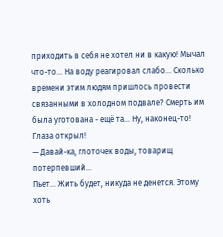приходить в себя не хотел ни в какую! Мычал что-то… На воду реагировал слабо… Сколько времени этим людям пришлось провести связанными в холодном подвале? Смерть им была уготована - ещё та… Ну, наконец-то! Глаза открыл!
— Давай-ка, глоточек воды, товарищ потерпевший…
Пьет… Жить будет, никуда не денется. Этому хоть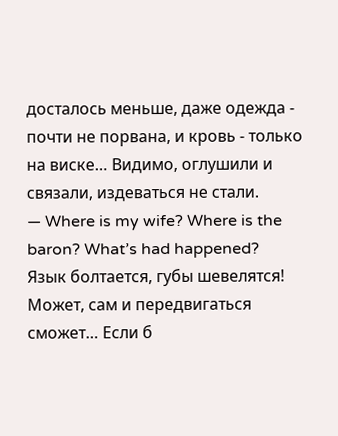досталось меньше, даже одежда - почти не порвана, и кровь - только на виске… Видимо, оглушили и связали, издеваться не стали.
— Where is my wife? Where is the baron? What’s had happened?
Язык болтается, губы шевелятся! Может, сам и передвигаться сможет… Если б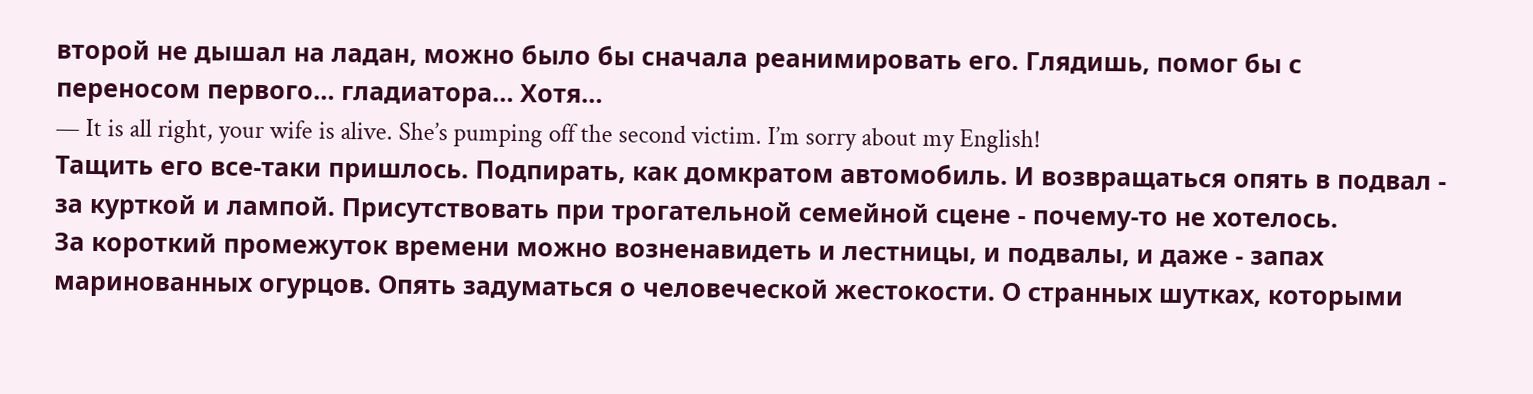второй не дышал на ладан, можно было бы сначала реанимировать его. Глядишь, помог бы с переносом первого… гладиатора… Хотя…
— It is all right, your wife is alive. She’s pumping off the second victim. I’m sorry about my English!
Тащить его все-таки пришлось. Подпирать, как домкратом автомобиль. И возвращаться опять в подвал - за курткой и лампой. Присутствовать при трогательной семейной сцене - почему-то не хотелось.
За короткий промежуток времени можно возненавидеть и лестницы, и подвалы, и даже - запах маринованных огурцов. Опять задуматься о человеческой жестокости. О странных шутках, которыми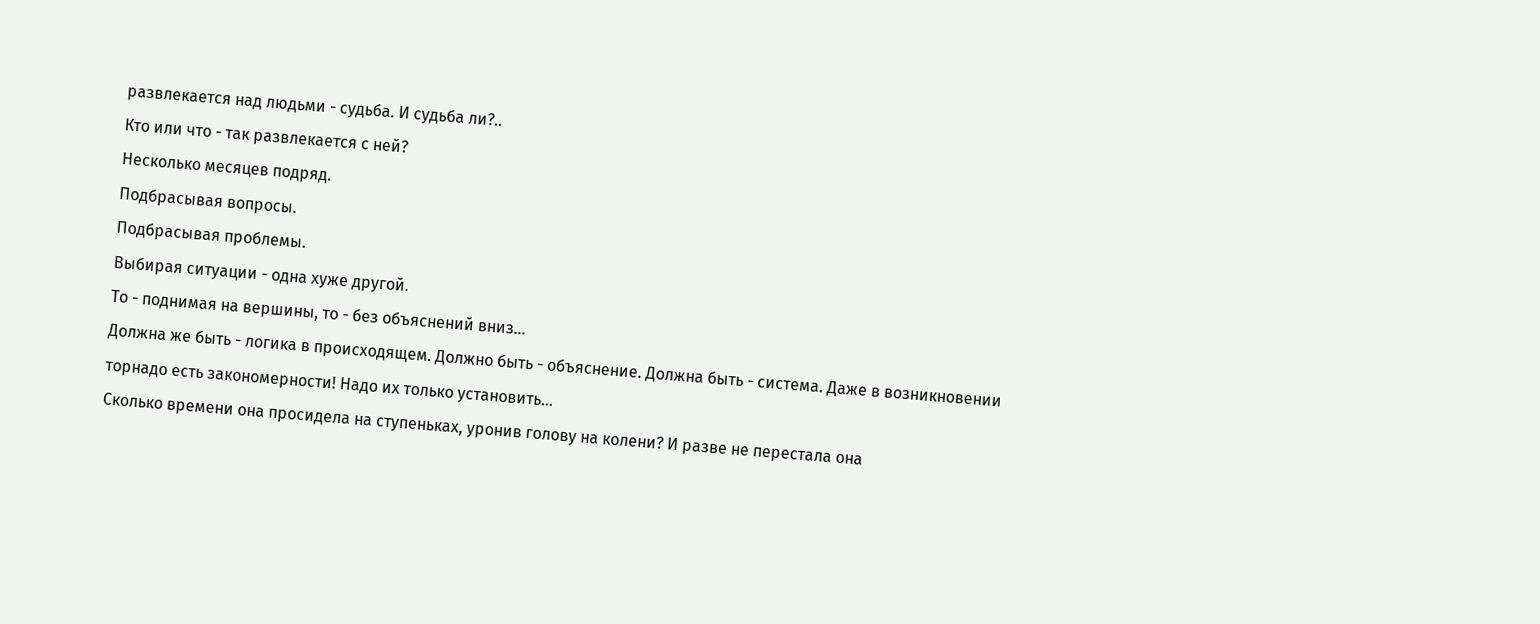развлекается над людьми - судьба. И судьба ли?..
Кто или что - так развлекается с ней?
Несколько месяцев подряд.
Подбрасывая вопросы.
Подбрасывая проблемы.
Выбирая ситуации - одна хуже другой.
То - поднимая на вершины, то - без объяснений вниз…
Должна же быть - логика в происходящем. Должно быть - объяснение. Должна быть - система. Даже в возникновении торнадо есть закономерности! Надо их только установить…
Сколько времени она просидела на ступеньках, уронив голову на колени? И разве не перестала она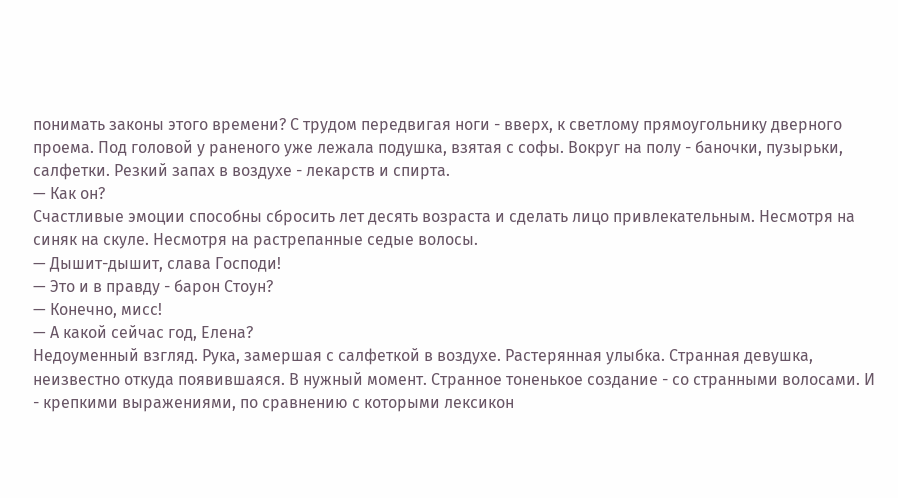понимать законы этого времени? С трудом передвигая ноги - вверх, к светлому прямоугольнику дверного проема. Под головой у раненого уже лежала подушка, взятая с софы. Вокруг на полу - баночки, пузырьки, салфетки. Резкий запах в воздухе - лекарств и спирта.
— Как он?
Счастливые эмоции способны сбросить лет десять возраста и сделать лицо привлекательным. Несмотря на синяк на скуле. Несмотря на растрепанные седые волосы.
— Дышит-дышит, слава Господи!
— Это и в правду - барон Стоун?
— Конечно, мисс!
— А какой сейчас год, Елена?
Недоуменный взгляд. Рука, замершая с салфеткой в воздухе. Растерянная улыбка. Странная девушка, неизвестно откуда появившаяся. В нужный момент. Странное тоненькое создание - со странными волосами. И - крепкими выражениями, по сравнению с которыми лексикон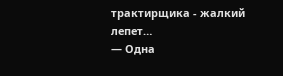трактирщика - жалкий лепет…
— Одна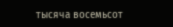тысяча восемьсот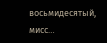восьмидесятый, мисс…